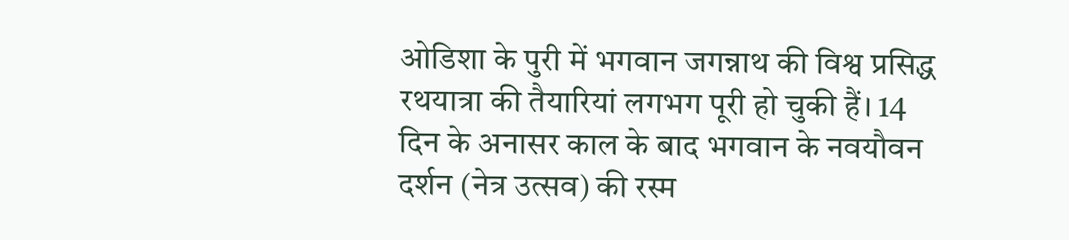ओडिशा के पुरी में भगवान जगन्नाथ की विश्व प्रसिद्ध रथयात्रा की तैयारियां लगभग पूरी हो चुकी हैं। 14 दिन के अनासर काल के बाद भगवान के नवयौवन दर्शन (नेत्र उत्सव) की रस्म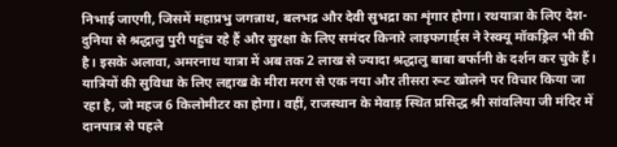निभाई जाएगी, जिसमें महाप्रभु जगन्नाथ, बलभद्र और देवी सुभद्रा का शृंगार होगा। रथयात्रा के लिए देश-दुनिया से श्रद्धालु पुरी पहुंच रहे हैं और सुरक्षा के लिए समंदर किनारे लाइफगार्ड्स ने रेस्क्यू मॉकड्रिल भी की है। इसके अलावा, अमरनाथ यात्रा में अब तक 2 लाख से ज्यादा श्रद्धालु बाबा बर्फानी के दर्शन कर चुके हैं। यात्रियों की सुविधा के लिए लद्दाख के मीरा मरग से एक नया और तीसरा रूट खोलने पर विचार किया जा रहा है, जो महज 6 किलोमीटर का होगा। वहीं, राजस्थान के मेवाड़ स्थित प्रसिद्ध श्री सांवलिया जी मंदिर में दानपात्र से पहले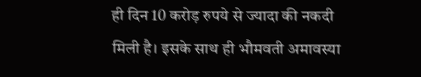ही दिन 10 करोड़ रुपये से ज्यादा की नकदी मिली है। इसके साथ ही भौमवती अमावस्या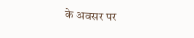के अवसर पर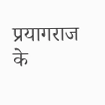प्रयागराज के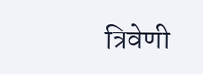त्रिवेणी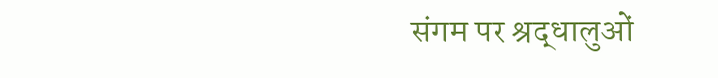संगम पर श्रद्धालुओं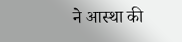ने आस्था की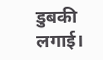डुबकी लगाई।